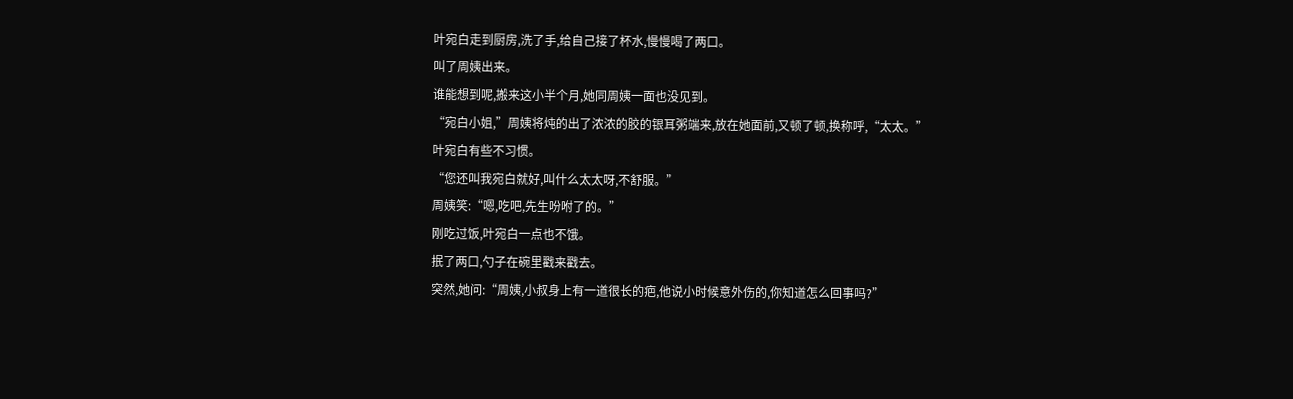叶宛白走到厨房,洗了手,给自己接了杯水,慢慢喝了两口。
叫了周姨出来。
谁能想到呢,搬来这小半个月,她同周姨一面也没见到。
“宛白小姐,”周姨将炖的出了浓浓的胶的银耳粥端来,放在她面前,又顿了顿,换称呼,“太太。”
叶宛白有些不习惯。
“您还叫我宛白就好,叫什么太太呀,不舒服。”
周姨笑:“嗯,吃吧,先生吩咐了的。”
刚吃过饭,叶宛白一点也不饿。
抿了两口,勺子在碗里戳来戳去。
突然,她问:“周姨,小叔身上有一道很长的疤,他说小时候意外伤的,你知道怎么回事吗?”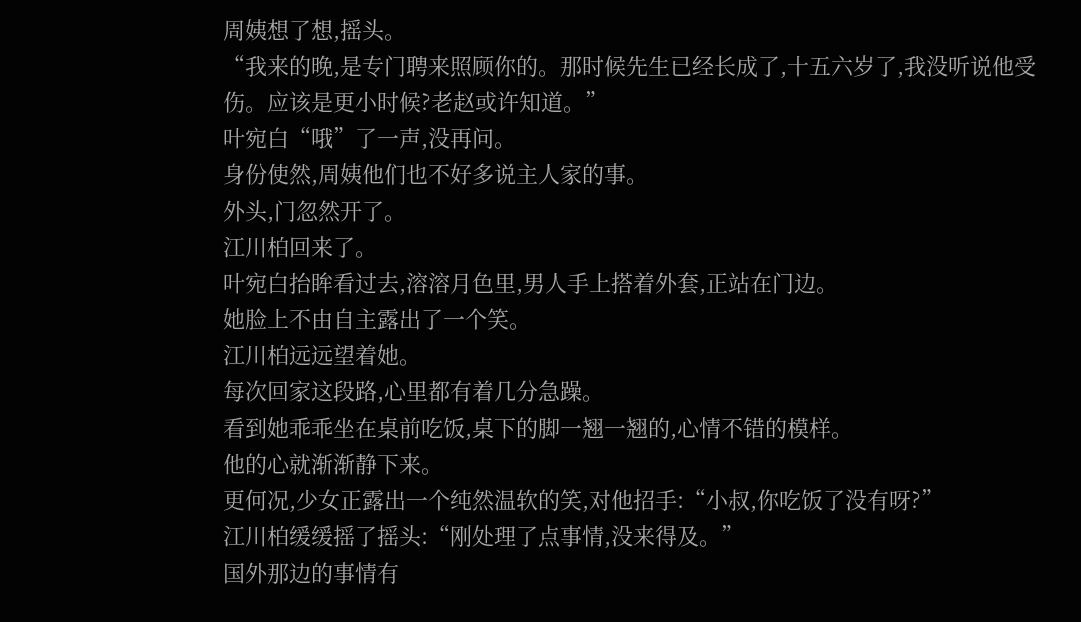周姨想了想,摇头。
“我来的晚,是专门聘来照顾你的。那时候先生已经长成了,十五六岁了,我没听说他受伤。应该是更小时候?老赵或许知道。”
叶宛白“哦”了一声,没再问。
身份使然,周姨他们也不好多说主人家的事。
外头,门忽然开了。
江川柏回来了。
叶宛白抬眸看过去,溶溶月色里,男人手上搭着外套,正站在门边。
她脸上不由自主露出了一个笑。
江川柏远远望着她。
每次回家这段路,心里都有着几分急躁。
看到她乖乖坐在桌前吃饭,桌下的脚一翘一翘的,心情不错的模样。
他的心就渐渐静下来。
更何况,少女正露出一个纯然温软的笑,对他招手:“小叔,你吃饭了没有呀?”
江川柏缓缓摇了摇头:“刚处理了点事情,没来得及。”
国外那边的事情有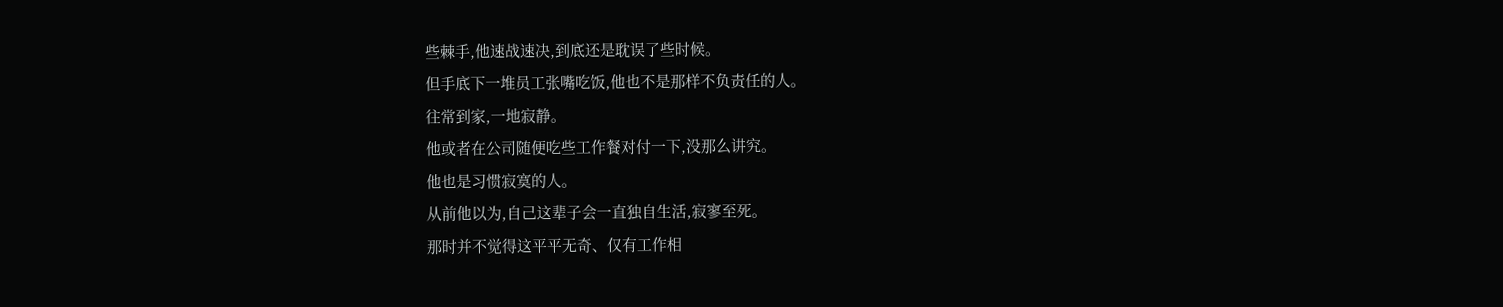些棘手,他速战速决,到底还是耽误了些时候。
但手底下一堆员工张嘴吃饭,他也不是那样不负责任的人。
往常到家,一地寂静。
他或者在公司随便吃些工作餐对付一下,没那么讲究。
他也是习惯寂寞的人。
从前他以为,自己这辈子会一直独自生活,寂寥至死。
那时并不觉得这平平无奇、仅有工作相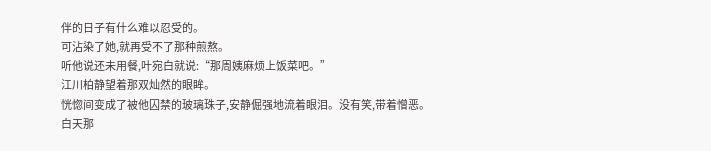伴的日子有什么难以忍受的。
可沾染了她,就再受不了那种煎熬。
听他说还未用餐,叶宛白就说:“那周姨麻烦上饭菜吧。”
江川柏静望着那双灿然的眼眸。
恍惚间变成了被他囚禁的玻璃珠子,安静倔强地流着眼泪。没有笑,带着憎恶。
白天那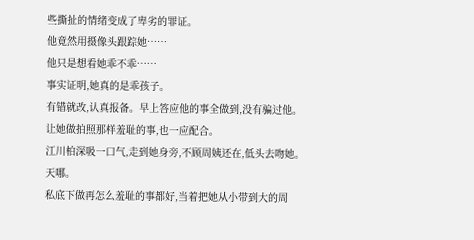些撕扯的情绪变成了卑劣的罪证。
他竟然用摄像头跟踪她……
他只是想看她乖不乖……
事实证明,她真的是乖孩子。
有错就改,认真报备。早上答应他的事全做到,没有骗过他。
让她做拍照那样羞耻的事,也一应配合。
江川柏深吸一口气,走到她身旁,不顾周姨还在,低头去吻她。
天哪。
私底下做再怎么羞耻的事都好,当着把她从小带到大的周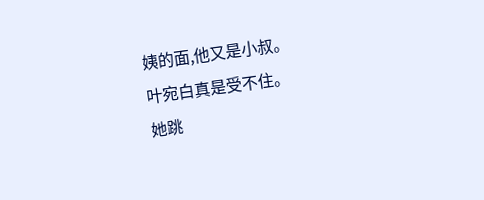姨的面,他又是小叔。
叶宛白真是受不住。
她跳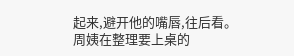起来,避开他的嘴唇,往后看。
周姨在整理要上桌的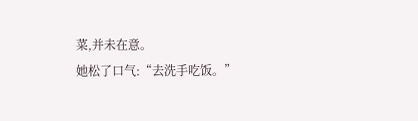菜,并未在意。
她松了口气:“去洗手吃饭。”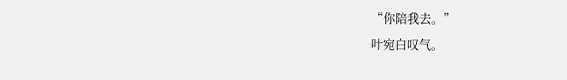“你陪我去。”
叶宛白叹气。